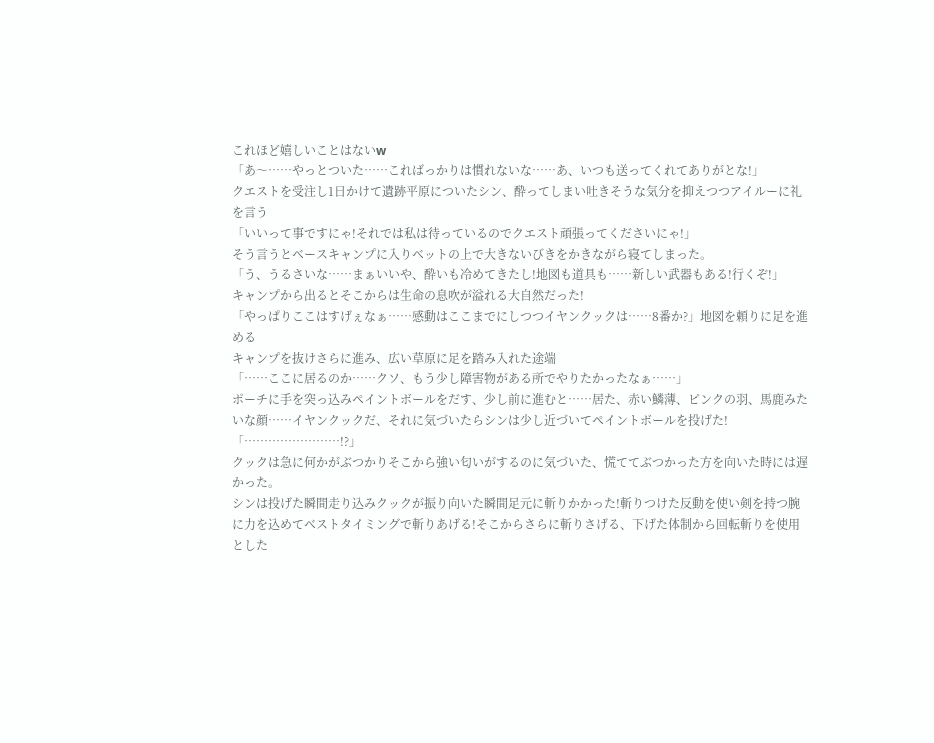これほど嬉しいことはないw
「あ〜……やっとついた……こればっかりは慣れないな……あ、いつも送ってくれてありがとな!」
クエストを受注し1日かけて遺跡平原についたシン、酔ってしまい吐きそうな気分を抑えつつアイルーに礼を言う
「いいって事ですにゃ!それでは私は待っているのでクエスト頑張ってくださいにゃ!」
そう言うとベースキャンプに入りベットの上で大きないびきをかきながら寝てしまった。
「う、うるさいな……まぁいいや、酔いも冷めてきたし!地図も道具も……新しい武器もある!行くぞ!」
キャンプから出るとそこからは生命の息吹が溢れる大自然だった!
「やっぱりここはすげぇなぁ……感動はここまでにしつつイヤンクックは……8番か?」地図を頼りに足を進める
キャンプを抜けさらに進み、広い草原に足を踏み入れた途端
「……ここに居るのか……クソ、もう少し障害物がある所でやりたかったなぁ……」
ポーチに手を突っ込みペイントボールをだす、少し前に進むと……居た、赤い鱗薄、ピンクの羽、馬鹿みたいな顔……イヤンクックだ、それに気づいたらシンは少し近づいてペイントボールを投げた!
「……………………!?」
クックは急に何かがぶつかりそこから強い匂いがするのに気づいた、慌ててぶつかった方を向いた時には遅かった。
シンは投げた瞬間走り込みクックが振り向いた瞬間足元に斬りかかった!斬りつけた反動を使い剣を持つ腕に力を込めてベストタイミングで斬りあげる!そこからさらに斬りさげる、下げた体制から回転斬りを使用とした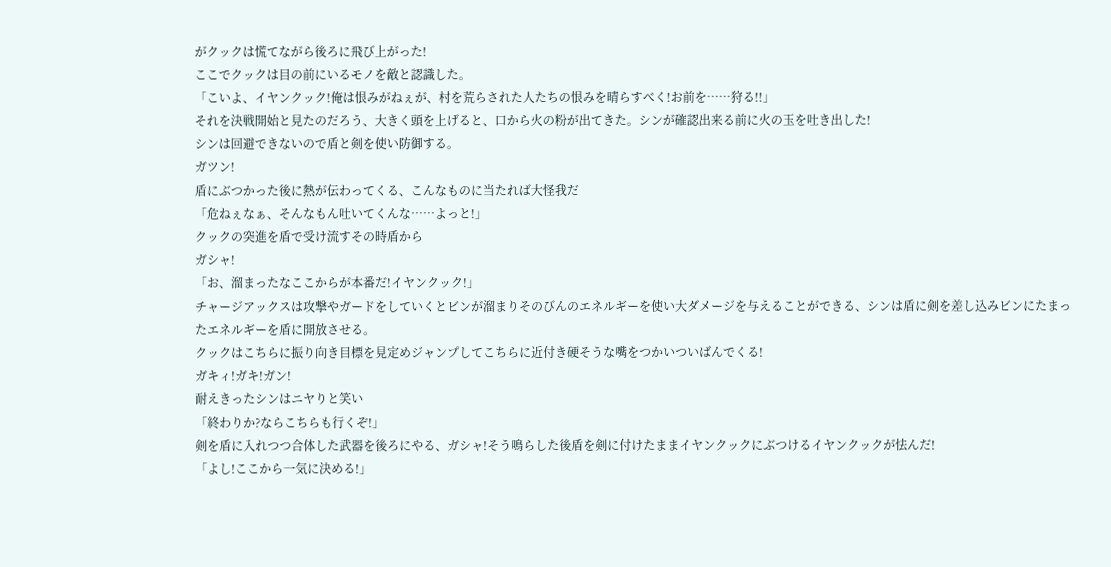がクックは慌てながら後ろに飛び上がった!
ここでクックは目の前にいるモノを敵と認識した。
「こいよ、イヤンクック!俺は恨みがねぇが、村を荒らされた人たちの恨みを晴らすべく!お前を……狩る!!」
それを決戦開始と見たのだろう、大きく頭を上げると、口から火の粉が出てきた。シンが確認出来る前に火の玉を吐き出した!
シンは回避できないので盾と剣を使い防御する。
ガツン!
盾にぶつかった後に熱が伝わってくる、こんなものに当たれば大怪我だ
「危ねぇなぁ、そんなもん吐いてくんな……よっと!」
クックの突進を盾で受け流すその時盾から
ガシャ!
「お、溜まったなここからが本番だ!イヤンクック!」
チャージアックスは攻撃やガードをしていくとビンが溜まりそのびんのエネルギーを使い大ダメージを与えることができる、シンは盾に剣を差し込みビンにたまったエネルギーを盾に開放させる。
クックはこちらに振り向き目標を見定めジャンプしてこちらに近付き硬そうな嘴をつかいついばんでくる!
ガキィ!ガキ!ガン!
耐えきったシンはニヤりと笑い
「終わりか?ならこちらも行くぞ!」
剣を盾に入れつつ合体した武器を後ろにやる、ガシャ!そう鳴らした後盾を剣に付けたままイヤンクックにぶつけるイヤンクックが怯んだ!
「よし!ここから一気に決める!」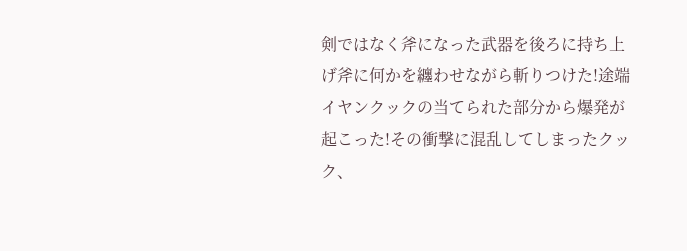剣ではなく斧になった武器を後ろに持ち上げ斧に何かを纏わせながら斬りつけた!途端イヤンクックの当てられた部分から爆発が起こった!その衝撃に混乱してしまったクック、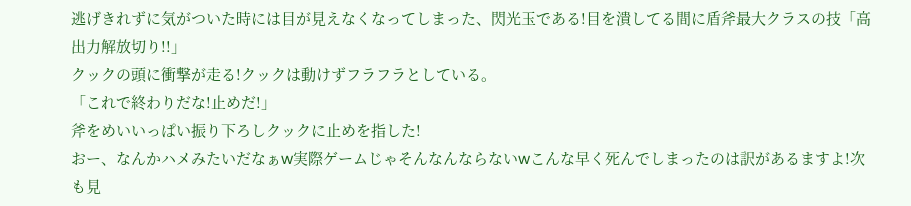逃げきれずに気がついた時には目が見えなくなってしまった、閃光玉である!目を潰してる間に盾斧最大クラスの技「高出力解放切り!!」
クックの頭に衝撃が走る!クックは動けずフラフラとしている。
「これで終わりだな!止めだ!」
斧をめいいっぱい振り下ろしクックに止めを指した!
おー、なんかハメみたいだなぁw実際ゲームじゃそんなんならないwこんな早く死んでしまったのは訳があるますよ!次も見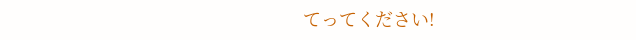てってください!